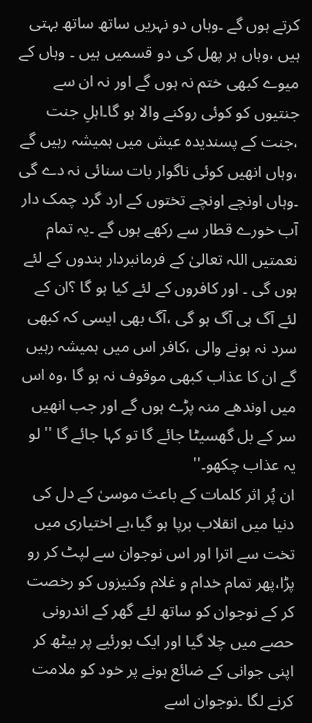کرتے ہوں گے ۔وہاں دو نہریں ساتھ ساتھ بہتی ہیں ،وہاں ہر پھل کی دو قسمیں ہیں ۔ وہاں کے میوے کبھی ختم نہ ہوں گے اور نہ ان سے جنتیوں کو کوئی روکنے والا ہو گا۔اہلِ جنت ،جنت کے پسندیدہ عیش میں ہمیشہ رہیں گے ،وہاں انھیں کوئی ناگوار بات سنائی نہ دے گی ۔وہاں اونچے اونچے تختوں کے ارد گرد چمک دار آب خورے قطار سے رکھے ہوں گے ۔یہ تمام نعمتیں اللہ تعالیٰ کے فرمانبردار بندوں کے لئے ہوں گی ۔ اور کافروں کے لئے کیا ہو گا ؟ان کے لئے آگ ہی آگ ہو گی ،آگ بھی ایسی کہ کبھی سرد نہ ہونے والی ،کافر اس میں ہمیشہ رہیں گے ان کا عذاب کبھی موقوف نہ ہو گا ،وہ اس میں اوندھے منہ پڑے ہوں گے اور جب انھیں سر کے بل گھسیٹا جائے گا تو کہا جائے گا ''لو یہ عذاب چکھو۔''
ان پُر اثر کلمات کے باعث موسیٰ کے دل کی دنیا میں انقلاب برپا ہو گیا،بے اختیاری میں تخت سے اترا اور اس نوجوان سے لپٹ کر رو پڑا،پھر تمام خدام و غلام وکنیزوں کو رخصت کر کے نوجوان کو ساتھ لئے گھر کے اندرونی حصے میں چلا گیا اور ایک بورئيے پر بیٹھ کر اپنی جوانی کے ضائع ہونے پر خود کو ملامت کرنے لگا ۔نوجوان اسے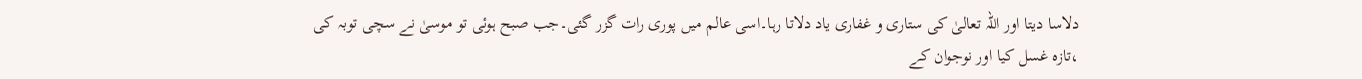دلاسا دیتا اور اللہ تعالیٰ کی ستاری و غفاری یاد دلاتا رہا۔اسی عالم میں پوری رات گزر گئی۔جب صبح ہوئی تو موسیٰ نے سچی توبہ کی ،تازہ غسل کیا اور نوجوان کے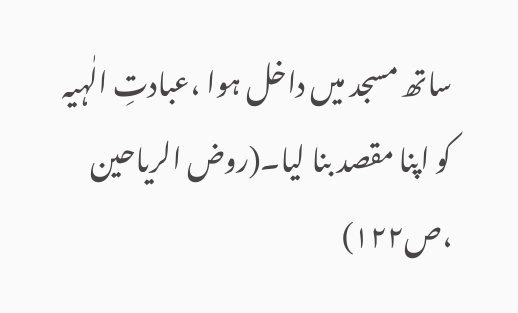ساتھ مسجد میں داخل ہوا ،عبادتِ الٰہیہ کو اپنا مقصد بنا لیا۔(روض الریاحین ،ص۱۲۲)